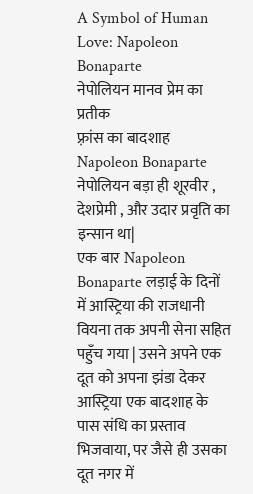A Symbol of Human Love: Napoleon Bonaparte
नेपोलियन मानव प्रेम का प्रतीक
फ़्रांस का बादशाह Napoleon Bonaparte नेपोलियन बड़ा ही शूरवीर , देशप्रेमी , और उदार प्रवृति का इन्सान था|
एक बार Napoleon Bonaparte लड़ाई के दिनों में आस्ट्रिया की राजधानी वियना तक अपनी सेना सहित पहुँच गया | उसने अपने एक दूत को अपना झंडा देकर आस्ट्रिया एक बादशाह के पास संधि का प्रस्ताव भिजवाया, पर जैसे ही उसका दूत नगर में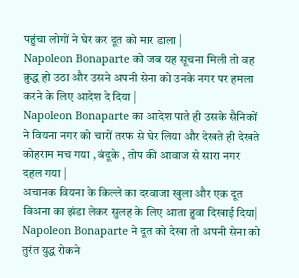पहुंचा लोगों ने घेर कर दूत को मार डाला |
Napoleon Bonaparte को जब यह सूचना मिली तो वह क्रुद्ध हो उठा और उसने अपनी सेना को उनके नगर पर हमला करने के लिए आदेश दे दिया |
Napoleon Bonaparte का आदेश पाते ही उसके सैनिकों ने वियना नगर को चारों तरफ से घेर लिया और देखते ही देखते कोहराम मच गया , बंदूके , तोप की आवाज से सारा नगर दहल गया |
अचानक वियना के किल्ले का दरवाजा खुला और एक दूत विअना का झंडा लेकर सुलह के लिए आता हुवा दिखाई दिया| Napoleon Bonaparte ने दूत को देखा तो अपनी सेना को तुरंत युद्ध रोकने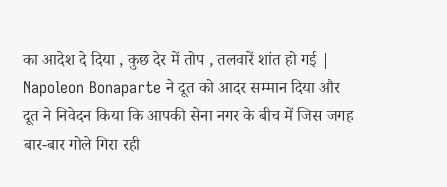का आदेश दे दिया , कुछ देर में तोप , तलवारें शांत हो गई |
Napoleon Bonaparte ने दूत को आदर सम्मान दिया और दूत ने निवेदन किया कि आपकी सेना नगर के बीच में जिस जगह बार-बार गोले गिरा रही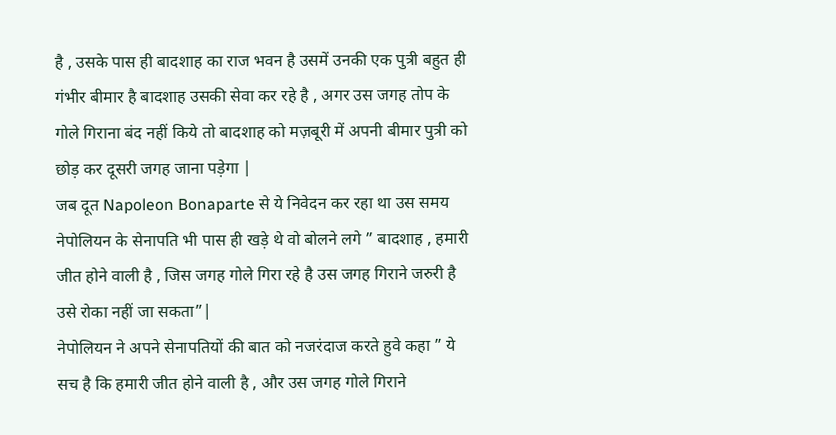है , उसके पास ही बादशाह का राज भवन है उसमें उनकी एक पुत्री बहुत ही गंभीर बीमार है बादशाह उसकी सेवा कर रहे है , अगर उस जगह तोप के गोले गिराना बंद नहीं किये तो बादशाह को मज़बूरी में अपनी बीमार पुत्री को छोड़ कर दूसरी जगह जाना पड़ेगा |
जब दूत Napoleon Bonaparte से ये निवेदन कर रहा था उस समय नेपोलियन के सेनापति भी पास ही खड़े थे वो बोलने लगे ” बादशाह , हमारी जीत होने वाली है , जिस जगह गोले गिरा रहे है उस जगह गिराने जरुरी है उसे रोका नहीं जा सकता”|
नेपोलियन ने अपने सेनापतियों की बात को नजरंदाज करते हुवे कहा ” ये सच है कि हमारी जीत होने वाली है , और उस जगह गोले गिराने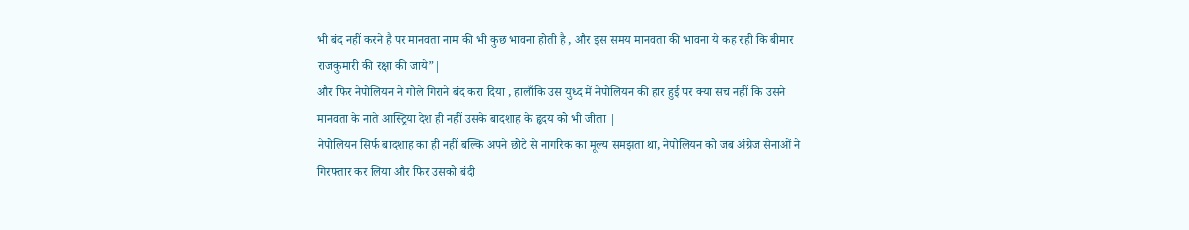भी बंद नहीं करने है पर मानवता नाम की भी कुछ भावना होती है , और इस समय मानवता की भावना ये कह रही कि बीमार राजकुमारी की रक्षा की जाये”|
और फिर नेपोलियन ने गोले गिराने बंद करा दिया , हालाँकि उस युध्द में नेपोलियन की हार हुई पर क्या सच नहीं कि उसने मानवता के नाते आस्ट्रिया देश ही नहीं उसके बादशाह के हृदय को भी जीता |
नेपोलियन सिर्फ बादशाह का ही नहीं बल्कि अपने छोटे से नागरिक का मूल्य समझता था, नेपोलियन को जब अंग्रेज सेनाओं ने गिरफ्तार कर लिया और फिर उसको बंदी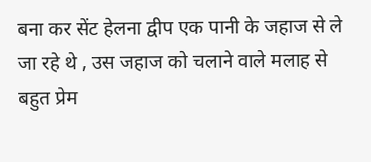बना कर सेंट हेलना द्वीप एक पानी के जहाज से ले जा रहे थे , उस जहाज को चलाने वाले मलाह से बहुत प्रेम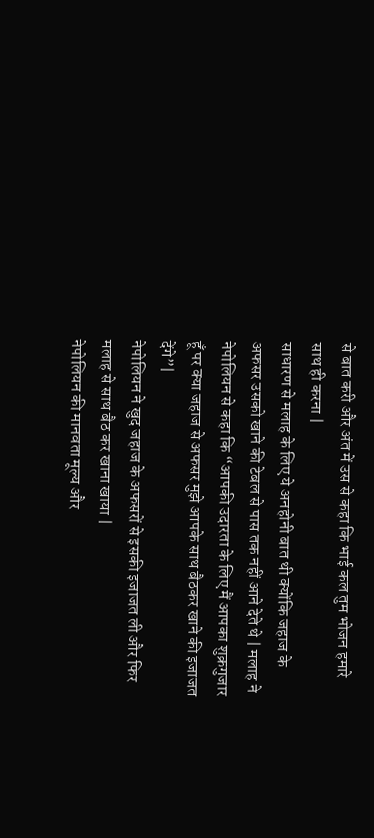से बात करी और अंत में उस से कहा कि भाई कल तुम भोजन हमारे साथ ही करना |
साधारण से मलाह के लिए ये अनहोनी बात थी क्योंकि जहाज के अफसर उसको खाने की टेबल से पास तक नहीं आने देते थे | मलाह ने नेपोलियन से कहा कि “आपकी उदारता के लिए मैं आपका शुक्रगुजार हूँ पर क्या जहाज से अफसर मुझे आपके साथ बैठकर खाने की इजाजत देंगे”|
नेपोलियन ने खुद जहाज के अफसरों से इसकी इजाजत ली और फिर मलाह से साथ बैठ कर खाना खाया |
नेपोलियन की मानवता मूल्य और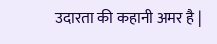उदारता की कहानी अमर है |